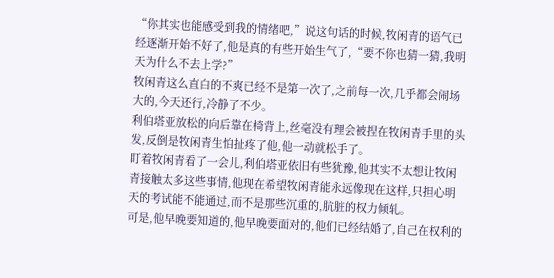“你其实也能感受到我的情绪吧,”说这句话的时候,牧闲青的语气已经逐渐开始不好了,他是真的有些开始生气了,“要不你也猜一猜,我明天为什么不去上学?”
牧闲青这么直白的不爽已经不是第一次了,之前每一次,几乎都会闹场大的,今天还行,冷静了不少。
利伯塔亚放松的向后靠在椅背上,丝毫没有理会被捏在牧闲青手里的头发,反倒是牧闲青生怕扯疼了他,他一动就松手了。
盯着牧闲青看了一会儿,利伯塔亚依旧有些犹豫,他其实不太想让牧闲青接触太多这些事情,他现在希望牧闲青能永远像现在这样,只担心明天的考试能不能通过,而不是那些沉重的,肮脏的权力倾轧。
可是,他早晚要知道的,他早晚要面对的,他们已经结婚了,自己在权利的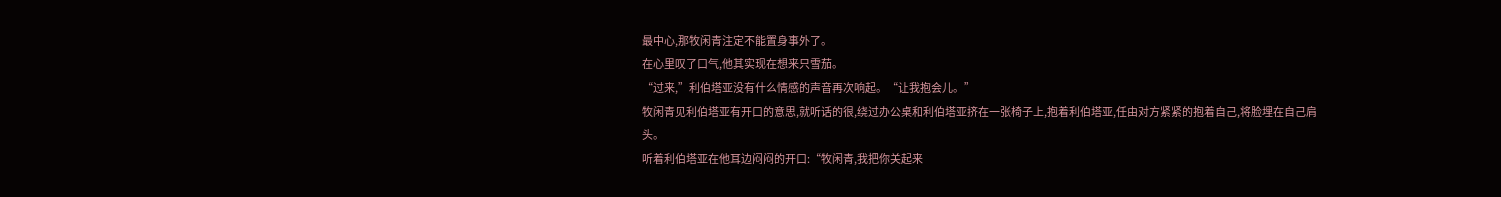最中心,那牧闲青注定不能置身事外了。
在心里叹了口气,他其实现在想来只雪茄。
“过来,”利伯塔亚没有什么情感的声音再次响起。“让我抱会儿。”
牧闲青见利伯塔亚有开口的意思,就听话的很,绕过办公桌和利伯塔亚挤在一张椅子上,抱着利伯塔亚,任由对方紧紧的抱着自己,将脸埋在自己肩头。
听着利伯塔亚在他耳边闷闷的开口:“牧闲青,我把你关起来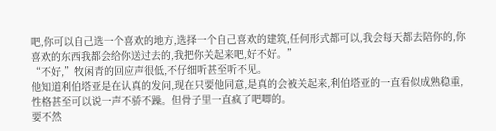吧,你可以自己选一个喜欢的地方,选择一个自己喜欢的建筑,任何形式都可以,我会每天都去陪你的,你喜欢的东西我都会给你送过去的,我把你关起来吧,好不好。”
“不好,”牧闲青的回应声很低,不仔细听甚至听不见。
他知道利伯塔亚是在认真的发问,现在只要他同意,是真的会被关起来,利伯塔亚的一直看似成熟稳重,性格甚至可以说一声不骄不躁。但骨子里一直疯了吧唧的。
要不然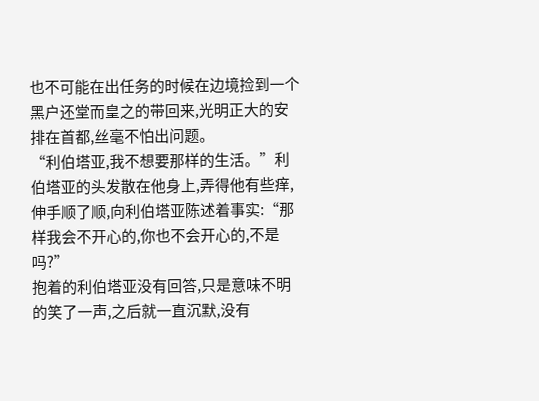也不可能在出任务的时候在边境捡到一个黑户还堂而皇之的带回来,光明正大的安排在首都,丝毫不怕出问题。
“利伯塔亚,我不想要那样的生活。”利伯塔亚的头发散在他身上,弄得他有些痒,伸手顺了顺,向利伯塔亚陈述着事实:“那样我会不开心的,你也不会开心的,不是吗?”
抱着的利伯塔亚没有回答,只是意味不明的笑了一声,之后就一直沉默,没有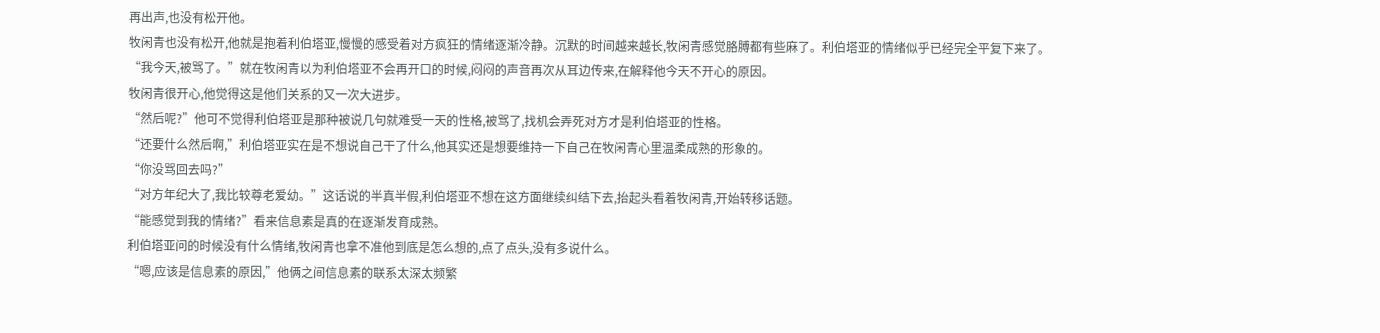再出声,也没有松开他。
牧闲青也没有松开,他就是抱着利伯塔亚,慢慢的感受着对方疯狂的情绪逐渐冷静。沉默的时间越来越长,牧闲青感觉胳膊都有些麻了。利伯塔亚的情绪似乎已经完全平复下来了。
“我今天,被骂了。”就在牧闲青以为利伯塔亚不会再开口的时候,闷闷的声音再次从耳边传来,在解释他今天不开心的原因。
牧闲青很开心,他觉得这是他们关系的又一次大进步。
“然后呢?”他可不觉得利伯塔亚是那种被说几句就难受一天的性格,被骂了,找机会弄死对方才是利伯塔亚的性格。
“还要什么然后啊,”利伯塔亚实在是不想说自己干了什么,他其实还是想要维持一下自己在牧闲青心里温柔成熟的形象的。
“你没骂回去吗?”
“对方年纪大了,我比较尊老爱幼。”这话说的半真半假,利伯塔亚不想在这方面继续纠结下去,抬起头看着牧闲青,开始转移话题。
“能感觉到我的情绪?”看来信息素是真的在逐渐发育成熟。
利伯塔亚问的时候没有什么情绪,牧闲青也拿不准他到底是怎么想的,点了点头,没有多说什么。
“嗯,应该是信息素的原因,”他俩之间信息素的联系太深太频繁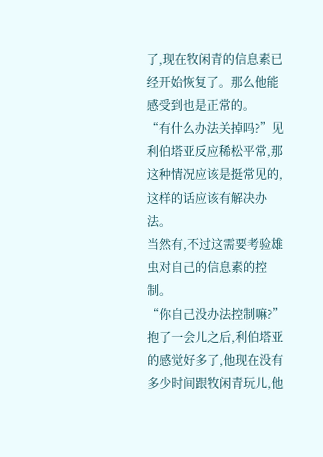了,现在牧闲青的信息素已经开始恢复了。那么他能感受到也是正常的。
“有什么办法关掉吗?”见利伯塔亚反应稀松平常,那这种情况应该是挺常见的,这样的话应该有解决办法。
当然有,不过这需要考验雄虫对自己的信息素的控制。
“你自己没办法控制嘛?”抱了一会儿之后,利伯塔亚的感觉好多了,他现在没有多少时间跟牧闲青玩儿,他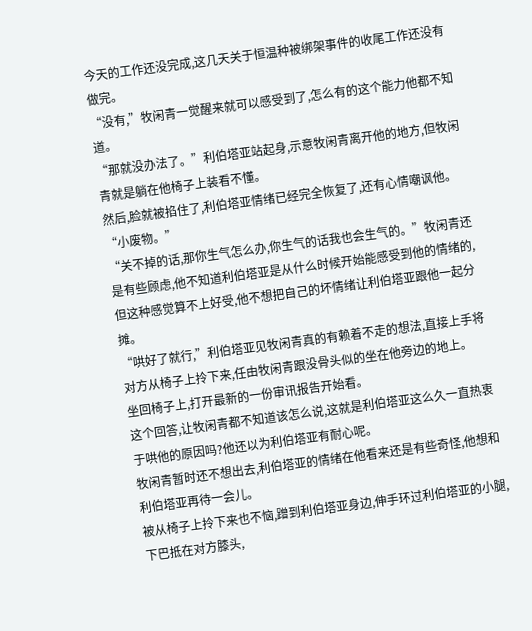今天的工作还没完成,这几天关于恒温种被绑架事件的收尾工作还没有做完。
“没有,”牧闲青一觉醒来就可以感受到了,怎么有的这个能力他都不知道。
“那就没办法了。”利伯塔亚站起身,示意牧闲青离开他的地方,但牧闲青就是躺在他椅子上装看不懂。
然后,脸就被掐住了,利伯塔亚情绪已经完全恢复了,还有心情嘲讽他。
“小废物。”
“关不掉的话,那你生气怎么办,你生气的话我也会生气的。”牧闲青还是有些顾虑,他不知道利伯塔亚是从什么时候开始能感受到他的情绪的,但这种感觉算不上好受,他不想把自己的坏情绪让利伯塔亚跟他一起分摊。
“哄好了就行,”利伯塔亚见牧闲青真的有赖着不走的想法,直接上手将对方从椅子上拎下来,任由牧闲青跟没骨头似的坐在他旁边的地上。
坐回椅子上,打开最新的一份审讯报告开始看。
这个回答,让牧闲青都不知道该怎么说,这就是利伯塔亚这么久一直热衷于哄他的原因吗?他还以为利伯塔亚有耐心呢。
牧闲青暂时还不想出去,利伯塔亚的情绪在他看来还是有些奇怪,他想和利伯塔亚再待一会儿。
被从椅子上拎下来也不恼,蹭到利伯塔亚身边,伸手环过利伯塔亚的小腿,下巴抵在对方膝头,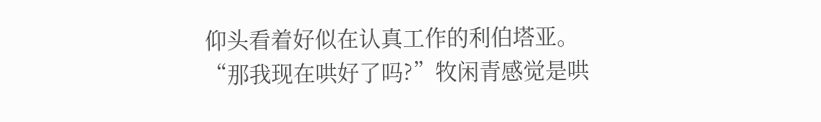仰头看着好似在认真工作的利伯塔亚。
“那我现在哄好了吗?”牧闲青感觉是哄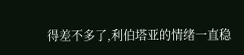得差不多了,利伯塔亚的情绪一直稳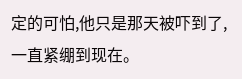定的可怕,他只是那天被吓到了,一直紧绷到现在。